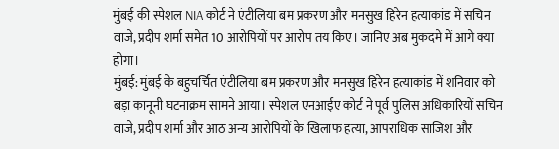मुंबई की स्पेशल NIA कोर्ट ने एंटीलिया बम प्रकरण और मनसुख हिरेन हत्याकांड में सचिन वाजे, प्रदीप शर्मा समेत 10 आरोपियों पर आरोप तय किए। जानिए अब मुकदमे में आगे क्या होगा।
मुंबई: मुंबई के बहुचर्चित एंटीलिया बम प्रकरण और मनसुख हिरेन हत्याकांड में शनिवार को बड़ा कानूनी घटनाक्रम सामने आया। स्पेशल एनआईए कोर्ट ने पूर्व पुलिस अधिकारियों सचिन वाजे, प्रदीप शर्मा और आठ अन्य आरोपियों के खिलाफ हत्या, आपराधिक साजिश और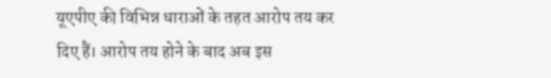यूएपीए की विभिन्न धाराओं के तहत आरोप तय कर दिए हैं। आरोप तय होने के बाद अब इस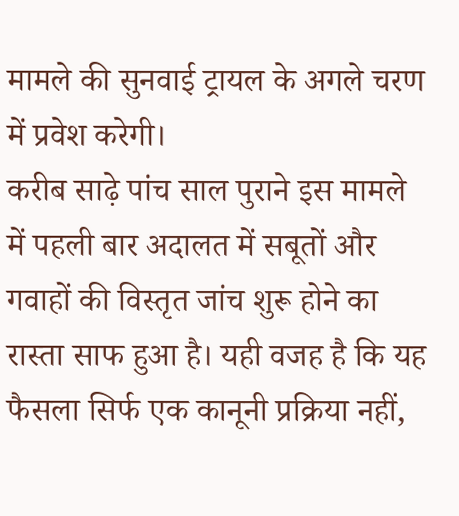मामले की सुनवाई ट्रायल के अगले चरण में प्रवेश करेगी।
करीब साढ़े पांच साल पुराने इस मामले में पहली बार अदालत में सबूतों और गवाहों की विस्तृत जांच शुरू होने का रास्ता साफ हुआ है। यही वजह है कि यह फैसला सिर्फ एक कानूनी प्रक्रिया नहीं,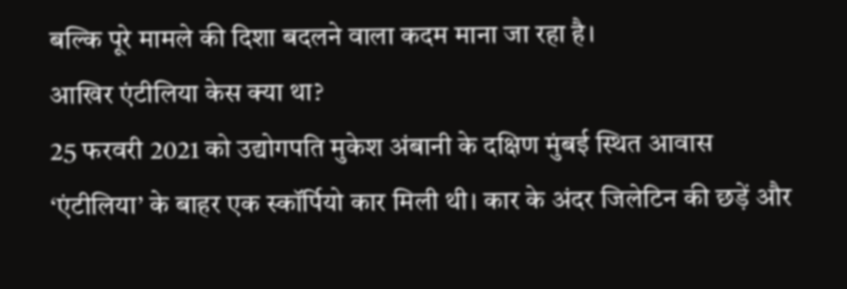बल्कि पूरे मामले की दिशा बदलने वाला कदम माना जा रहा है।
आखिर एंटीलिया केस क्या था?
25 फरवरी 2021 को उद्योगपति मुकेश अंबानी के दक्षिण मुंबई स्थित आवास ‘एंटीलिया’ के बाहर एक स्कॉर्पियो कार मिली थी। कार के अंदर जिलेटिन की छड़ें और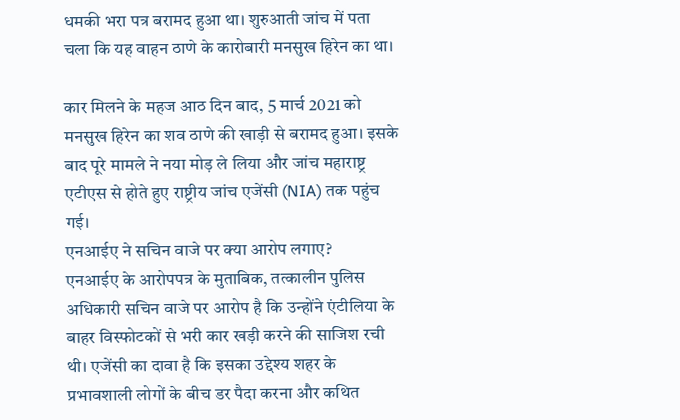धमकी भरा पत्र बरामद हुआ था। शुरुआती जांच में पता चला कि यह वाहन ठाणे के कारोबारी मनसुख हिरेन का था।

कार मिलने के महज आठ दिन बाद, 5 मार्च 2021 को मनसुख हिरेन का शव ठाणे की खाड़ी से बरामद हुआ। इसके बाद पूरे मामले ने नया मोड़ ले लिया और जांच महाराष्ट्र एटीएस से होते हुए राष्ट्रीय जांच एजेंसी (NIA) तक पहुंच गई।
एनआईए ने सचिन वाजे पर क्या आरोप लगाए?
एनआईए के आरोपपत्र के मुताबिक, तत्कालीन पुलिस अधिकारी सचिन वाजे पर आरोप है कि उन्होंने एंटीलिया के बाहर विस्फोटकों से भरी कार खड़ी करने की साजिश रची थी। एजेंसी का दावा है कि इसका उद्देश्य शहर के प्रभावशाली लोगों के बीच डर पैदा करना और कथित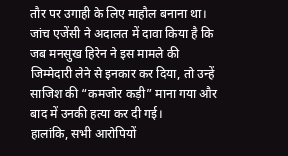तौर पर उगाही के लिए माहौल बनाना था।
जांच एजेंसी ने अदालत में दावा किया है कि जब मनसुख हिरेन ने इस मामले की जिम्मेदारी लेने से इनकार कर दिया, तो उन्हें साजिश की “कमजोर कड़ी” माना गया और बाद में उनकी हत्या कर दी गई।
हालांकि, सभी आरोपियों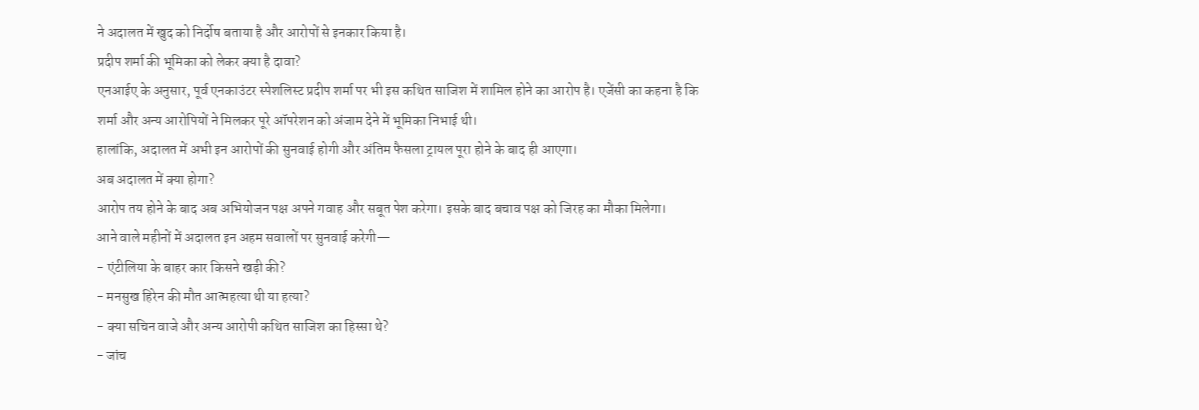ने अदालत में खुद को निर्दोष बताया है और आरोपों से इनकार किया है।
प्रदीप शर्मा की भूमिका को लेकर क्या है दावा?
एनआईए के अनुसार, पूर्व एनकाउंटर स्पेशलिस्ट प्रदीप शर्मा पर भी इस कथित साजिश में शामिल होने का आरोप है। एजेंसी का कहना है कि शर्मा और अन्य आरोपियों ने मिलकर पूरे ऑपरेशन को अंजाम देने में भूमिका निभाई थी।
हालांकि, अदालत में अभी इन आरोपों की सुनवाई होगी और अंतिम फैसला ट्रायल पूरा होने के बाद ही आएगा।
अब अदालत में क्या होगा?
आरोप तय होने के बाद अब अभियोजन पक्ष अपने गवाह और सबूत पेश करेगा। इसके बाद बचाव पक्ष को जिरह का मौका मिलेगा।
आने वाले महीनों में अदालत इन अहम सवालों पर सुनवाई करेगी—
- एंटीलिया के बाहर कार किसने खड़ी की?
- मनसुख हिरेन की मौत आत्महत्या थी या हत्या?
- क्या सचिन वाजे और अन्य आरोपी कथित साजिश का हिस्सा थे?
- जांच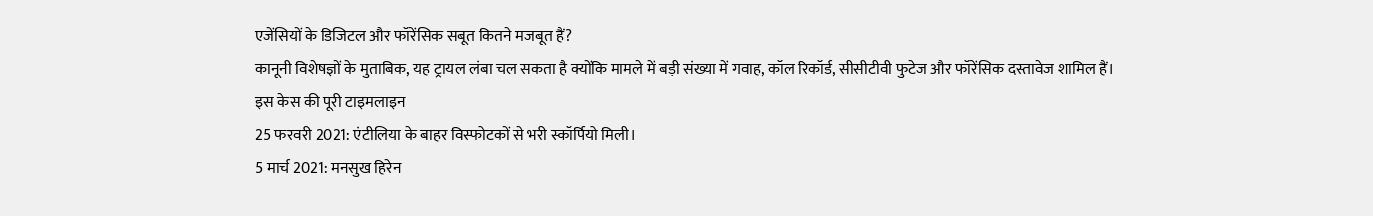एजेंसियों के डिजिटल और फॉरेंसिक सबूत कितने मजबूत हैं?
कानूनी विशेषज्ञों के मुताबिक, यह ट्रायल लंबा चल सकता है क्योंकि मामले में बड़ी संख्या में गवाह, कॉल रिकॉर्ड, सीसीटीवी फुटेज और फॉरेंसिक दस्तावेज शामिल हैं।
इस केस की पूरी टाइमलाइन
25 फरवरी 2021: एंटीलिया के बाहर विस्फोटकों से भरी स्कॉर्पियो मिली।
5 मार्च 2021: मनसुख हिरेन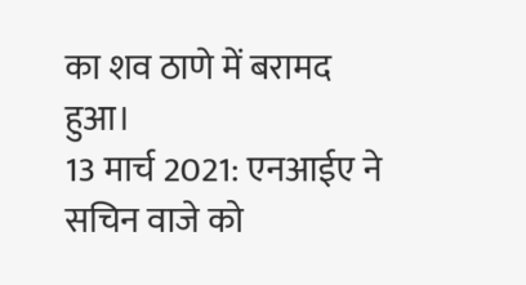का शव ठाणे में बरामद हुआ।
13 मार्च 2021: एनआईए ने सचिन वाजे को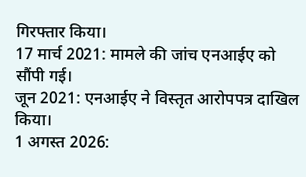गिरफ्तार किया।
17 मार्च 2021: मामले की जांच एनआईए को सौंपी गई।
जून 2021: एनआईए ने विस्तृत आरोपपत्र दाखिल किया।
1 अगस्त 2026: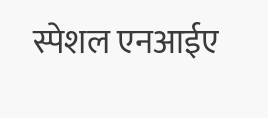स्पेशल एनआईए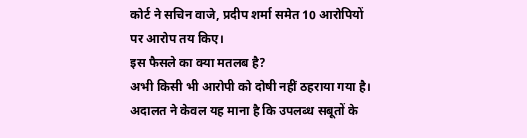कोर्ट ने सचिन वाजे, प्रदीप शर्मा समेत 10 आरोपियों पर आरोप तय किए।
इस फैसले का क्या मतलब है?
अभी किसी भी आरोपी को दोषी नहीं ठहराया गया है। अदालत ने केवल यह माना है कि उपलब्ध सबूतों के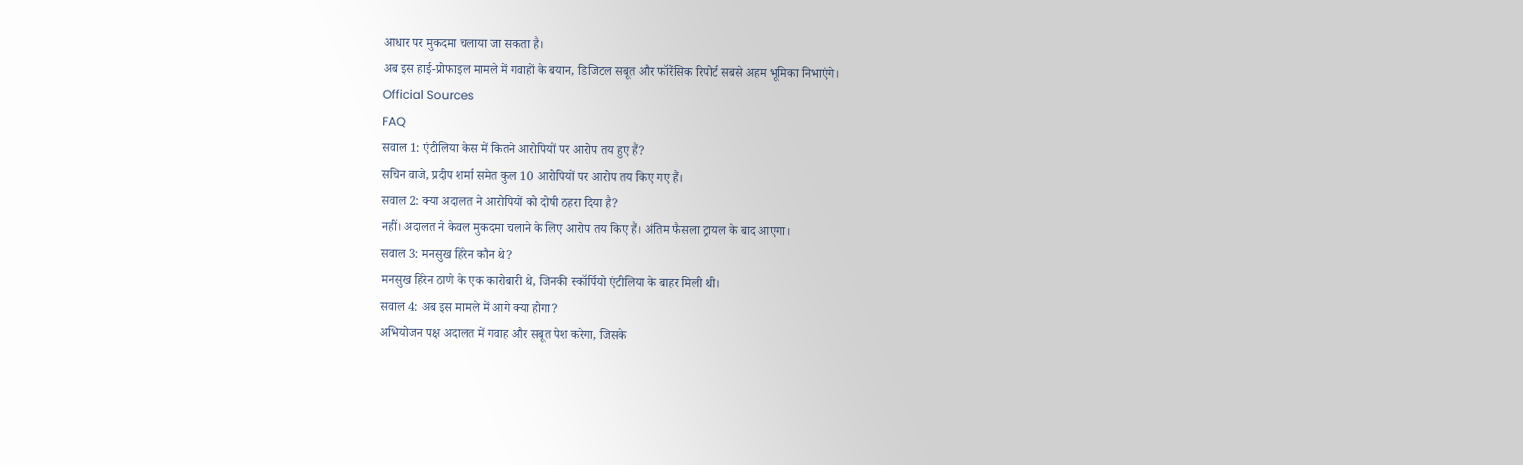आधार पर मुकदमा चलाया जा सकता है।
अब इस हाई-प्रोफाइल मामले में गवाहों के बयान, डिजिटल सबूत और फॉरेंसिक रिपोर्ट सबसे अहम भूमिका निभाएंगे।
Official Sources
FAQ
सवाल 1: एंटीलिया केस में कितने आरोपियों पर आरोप तय हुए हैं?
सचिन वाजे, प्रदीप शर्मा समेत कुल 10 आरोपियों पर आरोप तय किए गए हैं।
सवाल 2: क्या अदालत ने आरोपियों को दोषी ठहरा दिया है?
नहीं। अदालत ने केवल मुकदमा चलाने के लिए आरोप तय किए हैं। अंतिम फैसला ट्रायल के बाद आएगा।
सवाल 3: मनसुख हिरेन कौन थे?
मनसुख हिरेन ठाणे के एक कारोबारी थे, जिनकी स्कॉर्पियो एंटीलिया के बाहर मिली थी।
सवाल 4: अब इस मामले में आगे क्या होगा?
अभियोजन पक्ष अदालत में गवाह और सबूत पेश करेगा, जिसके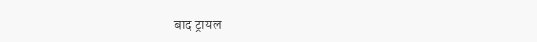बाद ट्रायल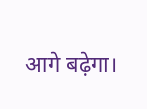आगे बढ़ेगा।